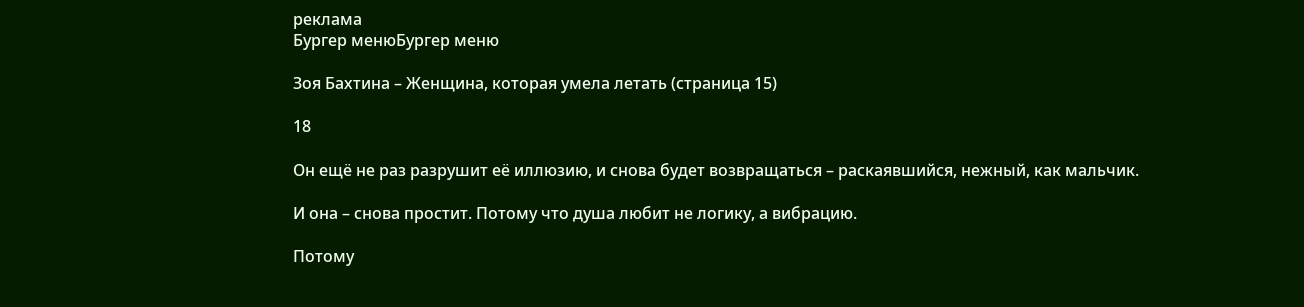реклама
Бургер менюБургер меню

Зоя Бахтина – Женщина, которая умела летать (страница 15)

18

Он ещё не раз разрушит её иллюзию, и снова будет возвращаться – раскаявшийся, нежный, как мальчик.

И она – снова простит. Потому что душа любит не логику, а вибрацию.

Потому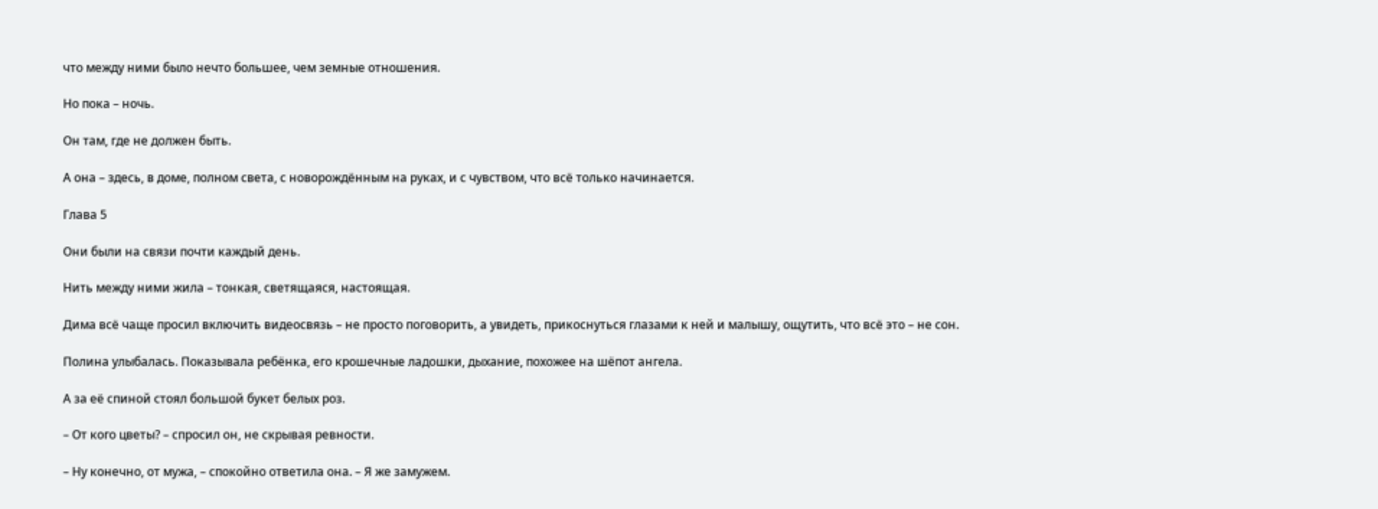что между ними было нечто большее, чем земные отношения.

Но пока – ночь.

Он там, где не должен быть.

А она – здесь, в доме, полном света, с новорождённым на руках, и с чувством, что всё только начинается.

Глава 5

Они были на связи почти каждый день.

Нить между ними жила – тонкая, светящаяся, настоящая.

Дима всё чаще просил включить видеосвязь – не просто поговорить, а увидеть, прикоснуться глазами к ней и малышу, ощутить, что всё это – не сон.

Полина улыбалась. Показывала ребёнка, его крошечные ладошки, дыхание, похожее на шёпот ангела.

А за её спиной стоял большой букет белых роз.

– От кого цветы? – спросил он, не скрывая ревности.

– Ну конечно, от мужа, – спокойно ответила она. – Я же замужем.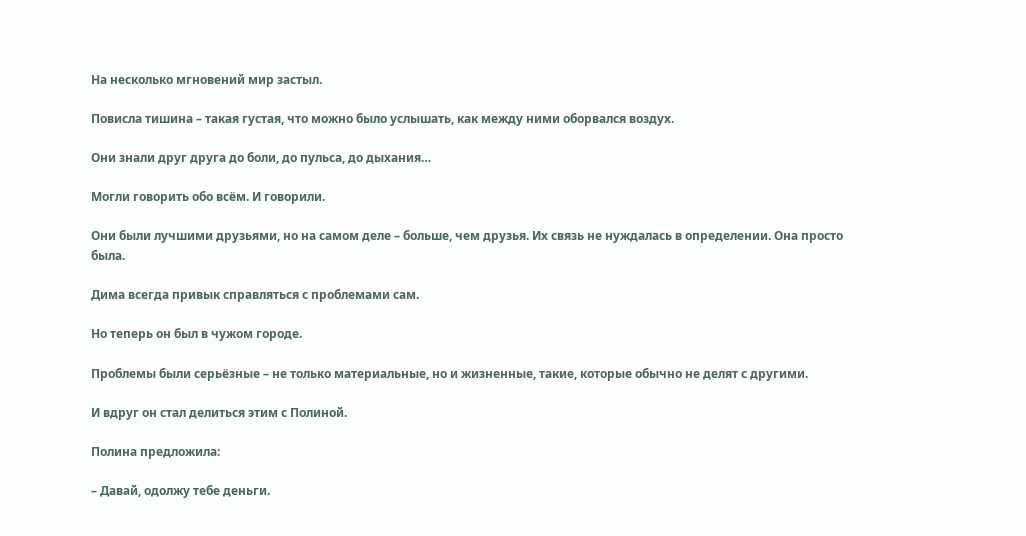На несколько мгновений мир застыл.

Повисла тишина – такая густая, что можно было услышать, как между ними оборвался воздух.

Они знали друг друга до боли, до пульса, до дыхания…

Могли говорить обо всём. И говорили.

Они были лучшими друзьями, но на самом деле – больше, чем друзья. Их связь не нуждалась в определении. Она просто была.

Дима всегда привык справляться с проблемами сам.

Но теперь он был в чужом городе.

Проблемы были серьёзные – не только материальные, но и жизненные, такие, которые обычно не делят с другими.

И вдруг он стал делиться этим с Полиной.

Полина предложила:

– Давай, одолжу тебе деньги.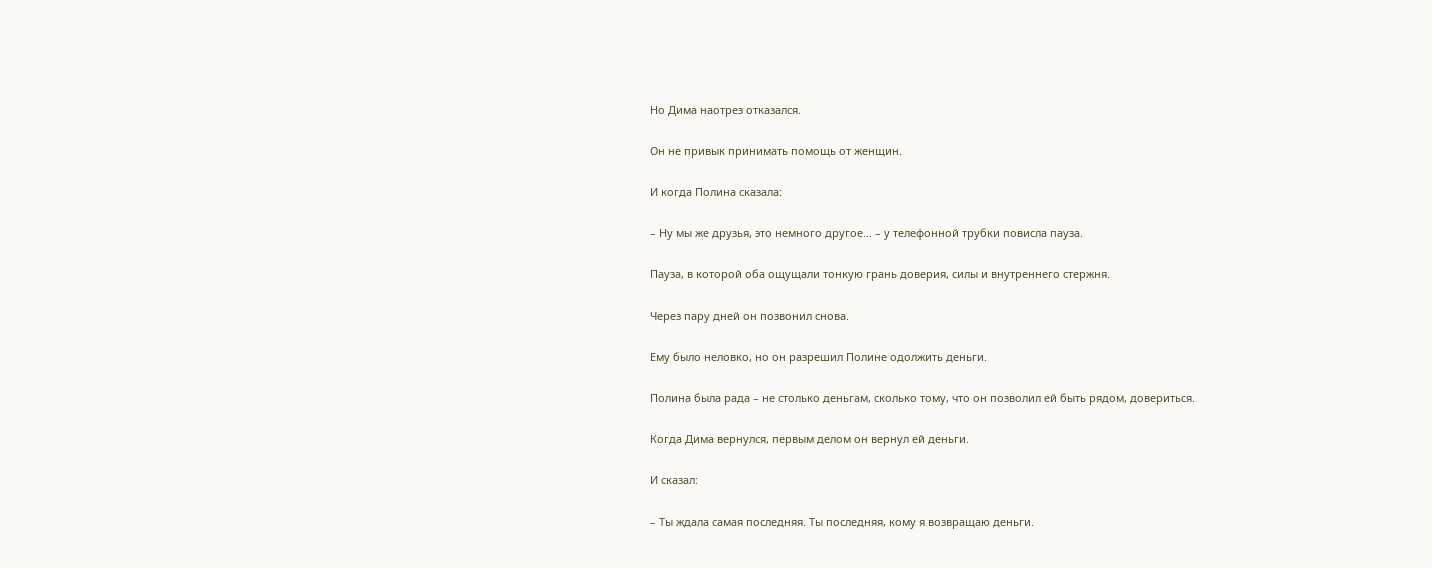Но Дима наотрез отказался.

Он не привык принимать помощь от женщин.

И когда Полина сказала:

– Ну мы же друзья, это немного другое… – у телефонной трубки повисла пауза.

Пауза, в которой оба ощущали тонкую грань доверия, силы и внутреннего стержня.

Через пару дней он позвонил снова.

Ему было неловко, но он разрешил Полине одолжить деньги.

Полина была рада – не столько деньгам, сколько тому, что он позволил ей быть рядом, довериться.

Когда Дима вернулся, первым делом он вернул ей деньги.

И сказал:

– Ты ждала самая последняя. Ты последняя, кому я возвращаю деньги.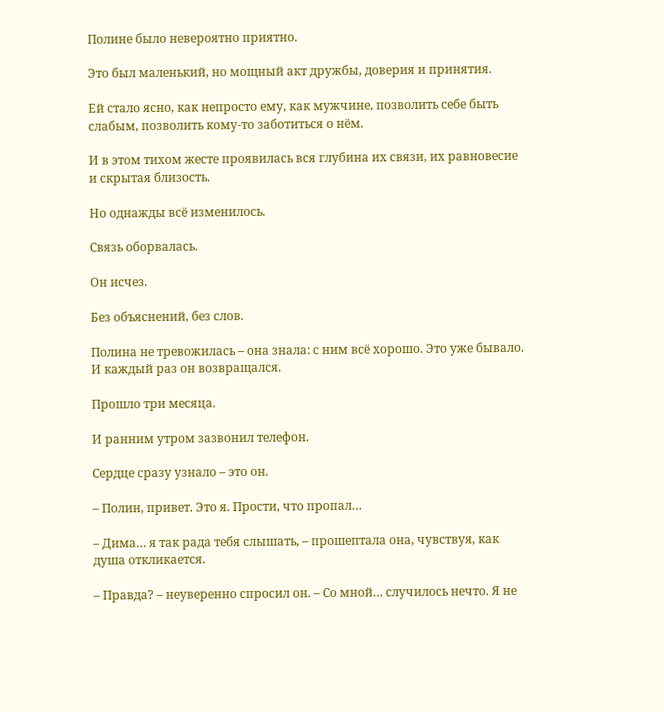Полине было невероятно приятно.

Это был маленький, но мощный акт дружбы, доверия и принятия.

Ей стало ясно, как непросто ему, как мужчине, позволить себе быть слабым, позволить кому-то заботиться о нём.

И в этом тихом жесте проявилась вся глубина их связи, их равновесие и скрытая близость.

Но однажды всё изменилось.

Связь оборвалась.

Он исчез.

Без объяснений, без слов.

Полина не тревожилась – она знала: с ним всё хорошо. Это уже бывало. И каждый раз он возвращался.

Прошло три месяца.

И ранним утром зазвонил телефон.

Сердце сразу узнало – это он.

– Полин, привет. Это я. Прости, что пропал…

– Дима… я так рада тебя слышать, – прошептала она, чувствуя, как душа откликается.

– Правда? – неуверенно спросил он. – Со мной… случилось нечто. Я не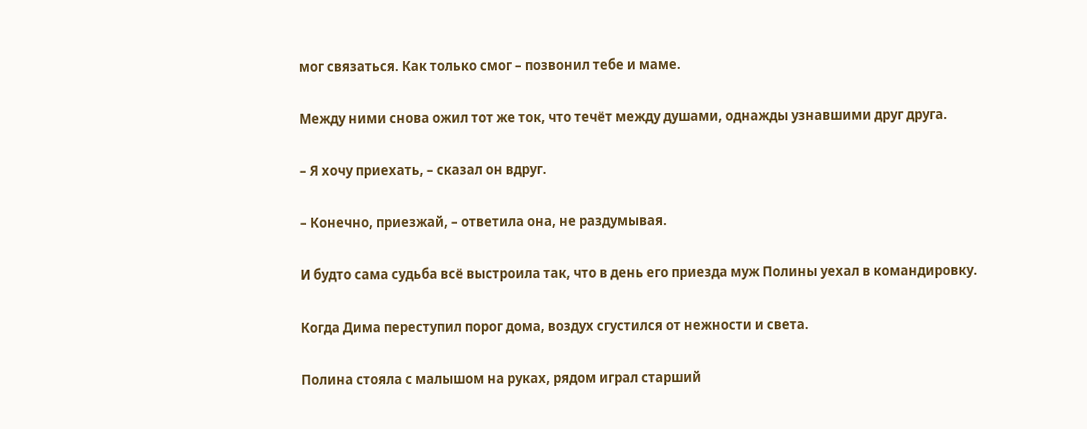мог связаться. Как только смог – позвонил тебе и маме.

Между ними снова ожил тот же ток, что течёт между душами, однажды узнавшими друг друга.

– Я хочу приехать, – сказал он вдруг.

– Конечно, приезжай, – ответила она, не раздумывая.

И будто сама судьба всё выстроила так, что в день его приезда муж Полины уехал в командировку.

Когда Дима переступил порог дома, воздух сгустился от нежности и света.

Полина стояла с малышом на руках, рядом играл старший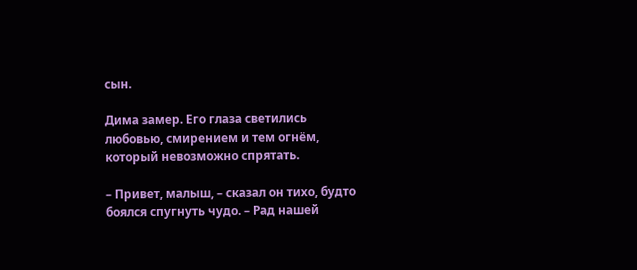сын.

Дима замер. Его глаза светились любовью, смирением и тем огнём, который невозможно спрятать.

– Привет, малыш, – сказал он тихо, будто боялся спугнуть чудо. – Рад нашей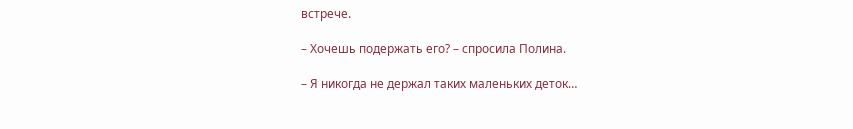встрече.

– Хочешь подержать его? – спросила Полина.

– Я никогда не держал таких маленьких деток…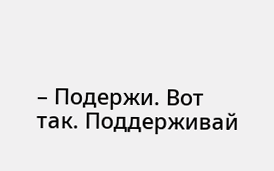– Подержи. Вот так. Поддерживай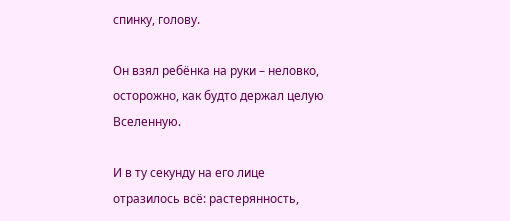спинку, голову.

Он взял ребёнка на руки – неловко, осторожно, как будто держал целую Вселенную.

И в ту секунду на его лице отразилось всё: растерянность,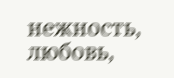нежность, любовь,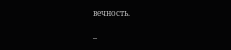вечность.

–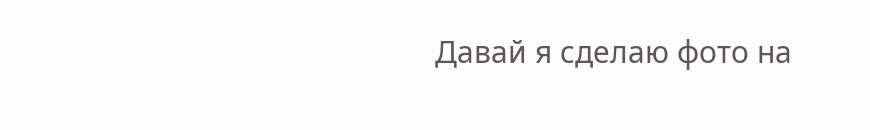Давай я сделаю фото на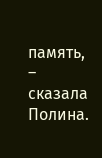память, – сказала Полина.